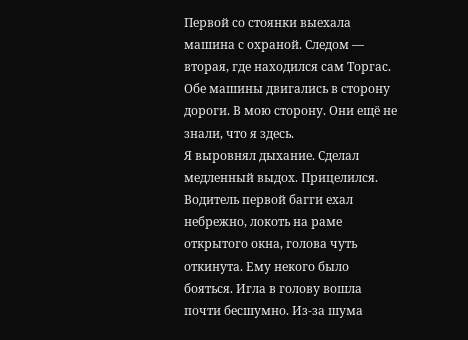Первой со стоянки выехала машина с охраной. Следом — вторая, где находился сам Торгас. Обе машины двигались в сторону дороги. В мою сторону. Они ещё не знали, что я здесь.
Я выровнял дыхание. Сделал медленный выдох. Прицелился.
Водитель первой багги ехал небрежно, локоть на раме открытого окна, голова чуть откинута. Ему некого было бояться. Игла в голову вошла почти бесшумно. Из-за шума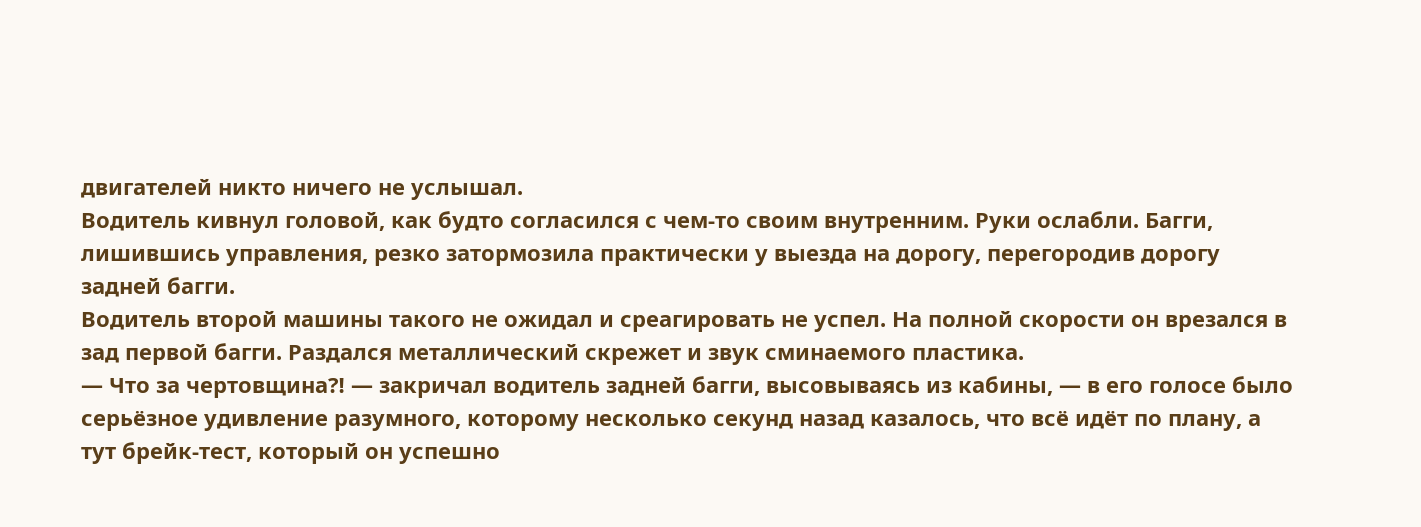двигателей никто ничего не услышал.
Водитель кивнул головой, как будто согласился с чем-то своим внутренним. Руки ослабли. Багги, лишившись управления, резко затормозила практически у выезда на дорогу, перегородив дорогу задней багги.
Водитель второй машины такого не ожидал и среагировать не успел. На полной скорости он врезался в зад первой багги. Раздался металлический скрежет и звук сминаемого пластика.
— Что за чертовщина⁈ — закричал водитель задней багги, высовываясь из кабины, — в его голосе было серьёзное удивление разумного, которому несколько секунд назад казалось, что всё идёт по плану, а тут брейк-тест, который он успешно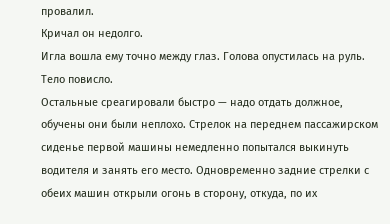провалил.
Кричал он недолго.
Игла вошла ему точно между глаз. Голова опустилась на руль. Тело повисло.
Остальные среагировали быстро — надо отдать должное, обучены они были неплохо. Стрелок на переднем пассажирском сиденье первой машины немедленно попытался выкинуть водителя и занять его место. Одновременно задние стрелки с обеих машин открыли огонь в сторону, откуда, по их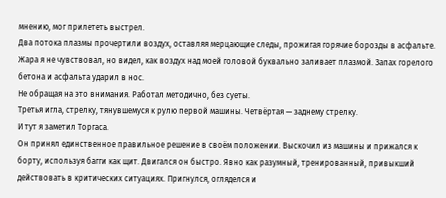мнению, мог прилететь выстрел.
Два потока плазмы прочертили воздух, оставляя мерцающие следы, прожигая горячие борозды в асфальте. Жара я не чувствовал, но видел, как воздух над моей головой буквально заливает плазмой. Запах горелого бетона и асфальта ударил в нос.
Не обращая на это внимания. Работал методично, без суеты.
Третья игла, стрелку, тянувшемуся к рулю первой машины. Четвёртая — заднему стрелку.
И тут я заметил Торгаса.
Он принял единственное правильное решение в своём положении. Выскочил из машины и прижался к борту, используя багги как щит. Двигался он быстро. Явно как разумный, тренированный, привыкший действовать в критических ситуациях. Пригнулся, огляделся и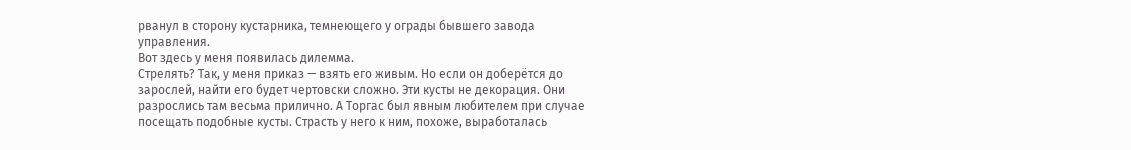рванул в сторону кустарника, темнеющего у ограды бывшего завода управления.
Вот здесь у меня появилась дилемма.
Стрелять? Так, у меня приказ — взять его живым. Но если он доберётся до зарослей, найти его будет чертовски сложно. Эти кусты не декорация. Они разрослись там весьма прилично. А Торгас был явным любителем при случае посещать подобные кусты. Страсть у него к ним, похоже, выработалась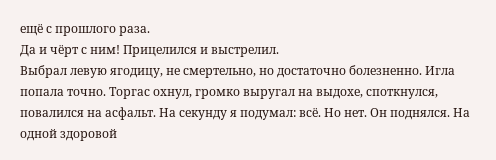ещё с прошлого раза.
Да и чёрт с ним! Прицелился и выстрелил.
Выбрал левую ягодицу, не смертельно, но достаточно болезненно. Игла попала точно. Торгас охнул, громко выругал на выдохе, споткнулся, повалился на асфальт. На секунду я подумал: всё. Но нет. Он поднялся. На одной здоровой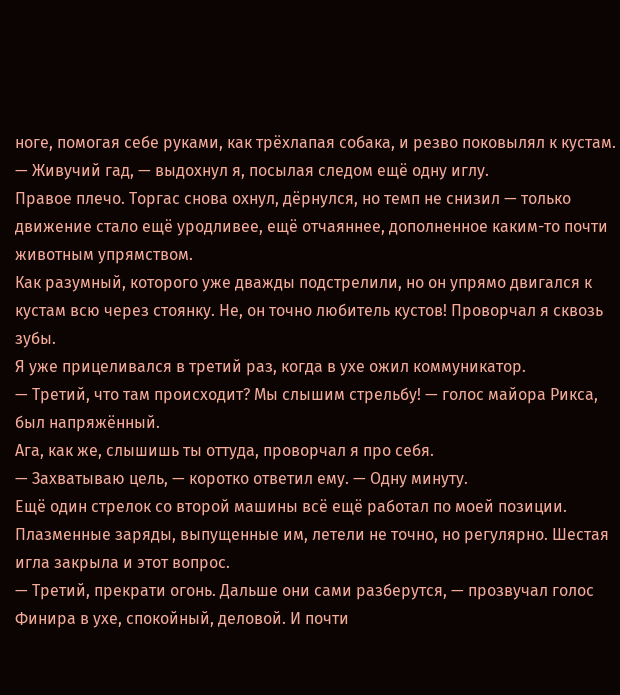ноге, помогая себе руками, как трёхлапая собака, и резво поковылял к кустам.
— Живучий гад, — выдохнул я, посылая следом ещё одну иглу.
Правое плечо. Торгас снова охнул, дёрнулся, но темп не снизил — только движение стало ещё уродливее, ещё отчаяннее, дополненное каким-то почти животным упрямством.
Как разумный, которого уже дважды подстрелили, но он упрямо двигался к кустам всю через стоянку. Не, он точно любитель кустов! Проворчал я сквозь зубы.
Я уже прицеливался в третий раз, когда в ухе ожил коммуникатор.
— Третий, что там происходит? Мы слышим стрельбу! — голос майора Рикса, был напряжённый.
Ага, как же, слышишь ты оттуда, проворчал я про себя.
— Захватываю цель, — коротко ответил ему. — Одну минуту.
Ещё один стрелок со второй машины всё ещё работал по моей позиции. Плазменные заряды, выпущенные им, летели не точно, но регулярно. Шестая игла закрыла и этот вопрос.
— Третий, прекрати огонь. Дальше они сами разберутся, — прозвучал голос Финира в ухе, спокойный, деловой. И почти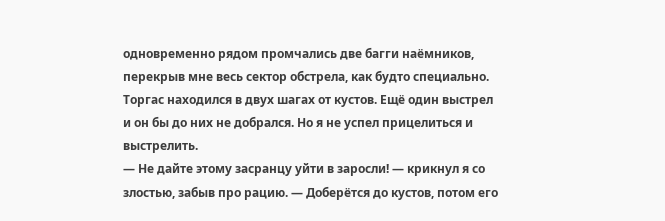одновременно рядом промчались две багги наёмников, перекрыв мне весь сектор обстрела, как будто специально.
Торгас находился в двух шагах от кустов. Ещё один выстрел и он бы до них не добрался. Но я не успел прицелиться и выстрелить.
— Не дайте этому засранцу уйти в заросли! — крикнул я со злостью, забыв про рацию. — Доберётся до кустов, потом его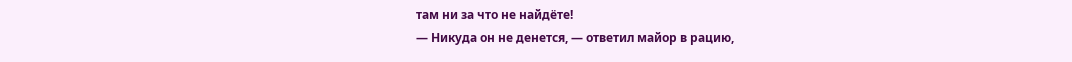там ни за что не найдёте!
— Никуда он не денется, — ответил майор в рацию,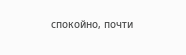спокойно, почти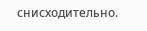снисходительно.